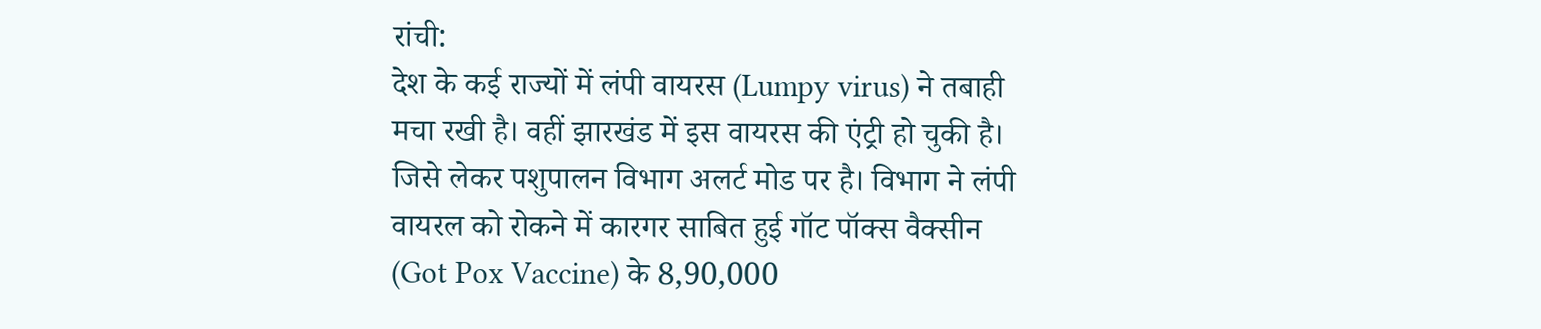रांची:
देश के कई राज्यों में लंपी वायरस (Lumpy virus) ने तबाही मचा रखी है। वहीं झारखंड में इस वायरस की एंट्री हो चुकी है। जिसे लेकर पशुपालन विभाग अलर्ट मोड पर है। विभाग ने लंपी वायरल को रोकने में कारगर साबित हुई गॉट पॉक्स वैक्सीन (Got Pox Vaccine) के 8,90,000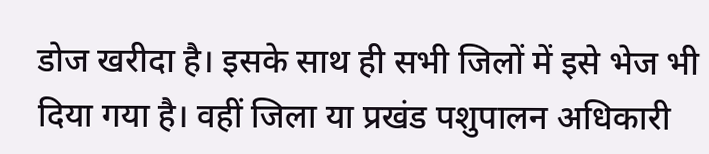डोज खरीदा है। इसके साथ ही सभी जिलों में इसे भेज भी दिया गया है। वहीं जिला या प्रखंड पशुपालन अधिकारी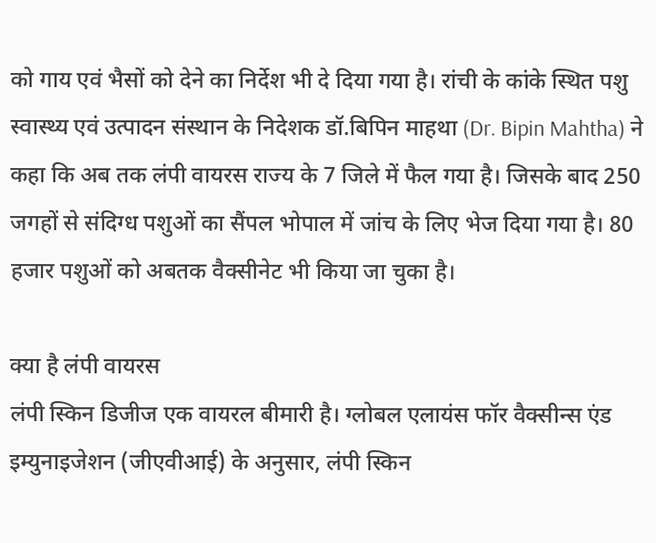को गाय एवं भैसों को देने का निर्देश भी दे दिया गया है। रांची के कांके स्थित पशु स्वास्थ्य एवं उत्पादन संस्थान के निदेशक डॉ.बिपिन माहथा (Dr. Bipin Mahtha) ने कहा कि अब तक लंपी वायरस राज्य के 7 जिले में फैल गया है। जिसके बाद 250 जगहों से संदिग्ध पशुओं का सैंपल भोपाल में जांच के लिए भेज दिया गया है। 80 हजार पशुओं को अबतक वैक्सीनेट भी किया जा चुका है।

क्या है लंपी वायरस
लंपी स्किन डिजीज एक वायरल बीमारी है। ग्लोबल एलायंस फॉर वैक्सीन्स एंड इम्युनाइजेशन (जीएवीआई) के अनुसार, लंपी स्किन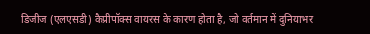डिजीज (एलएसडी) कैप्रीपॉक्स वायरस के कारण होता है, जो वर्तमान में दुनियाभर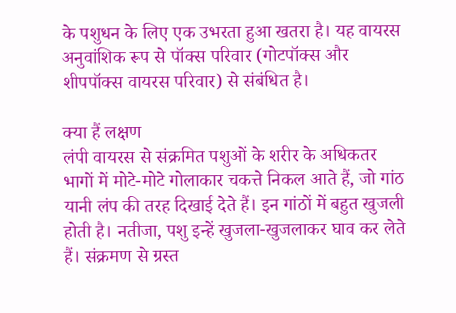के पशुधन के लिए एक उभरता हुआ खतरा है। यह वायरस अनुवांशिक रूप से पॉक्स परिवार (गोटपॉक्स और शीपपॉक्स वायरस परिवार) से संबंधित है।

क्या हैं लक्षण
लंपी वायरस से संक्रमित पशुओं के शरीर के अधिकतर भागों में मोटे-मोटे गोलाकार चकत्ते निकल आते हैं, जो गांठ यानी लंप की तरह दिखाई देते हैं। इन गांठों में बहुत खुजली होती है। नतीजा, पशु इन्हें खुजला-खुजलाकर घाव कर लेते हैं। संक्रमण से ग्रस्त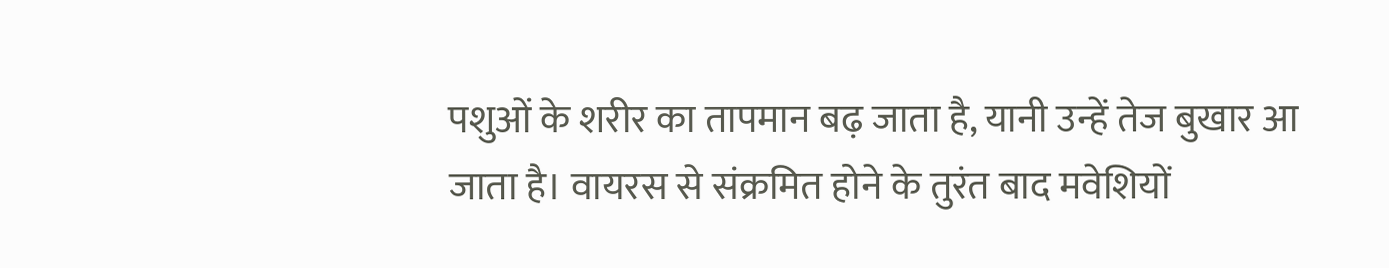पशुओं के शरीर का तापमान बढ़ जाता है, यानी उन्हें तेज बुखार आ जाता है। वायरस से संक्रमित होने के तुरंत बाद मवेशियों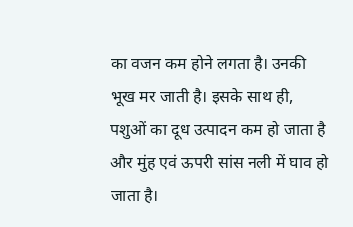का वजन कम होने लगता है। उनकी भूख मर जाती है। इसके साथ ही, पशुओं का दूध उत्पादन कम हो जाता है और मुंह एवं ऊपरी सांस नली में घाव हो जाता है।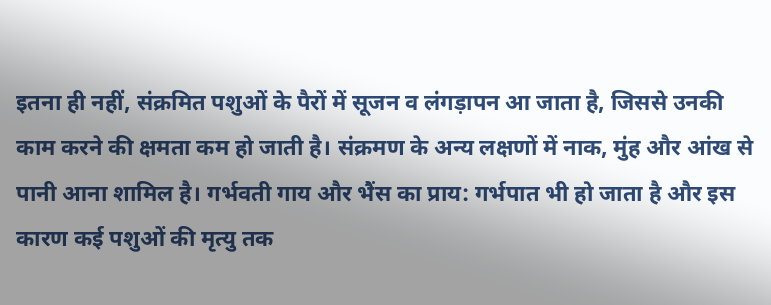इतना ही नहीं, संक्रमित पशुओं के पैरों में सूजन व लंगड़ापन आ जाता है, जिससे उनकी काम करने की क्षमता कम हो जाती है। संक्रमण के अन्य लक्षणों में नाक, मुंह और आंख से पानी आना शामिल है। गर्भवती गाय और भैंस का प्राय: गर्भपात भी हो जाता है और इस कारण कई पशुओं की मृत्यु तक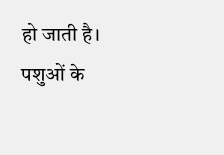हो जाती है। पशुओं के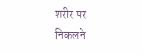शरीर पर निकलने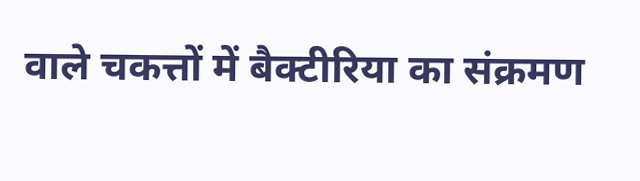वाले चकत्तों में बैक्टीरिया का संक्रमण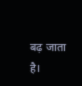बढ़ जाता है।